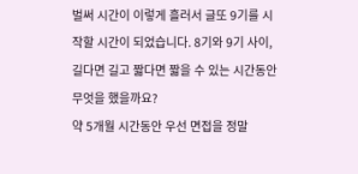벌써 시간이 이렇게 흘러서 글또 9기를 시작할 시간이 되었습니다. 8기와 9기 사이, 길다면 길고 짧다면 짧을 수 있는 시간동안 무엇을 했을까요?
약 5개월 시간동안 우선 면접을 정말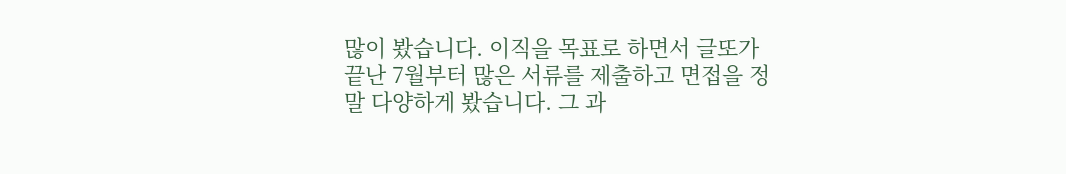많이 봤습니다. 이직을 목표로 하면서 글또가 끝난 7월부터 많은 서류를 제출하고 면접을 정말 다양하게 봤습니다. 그 과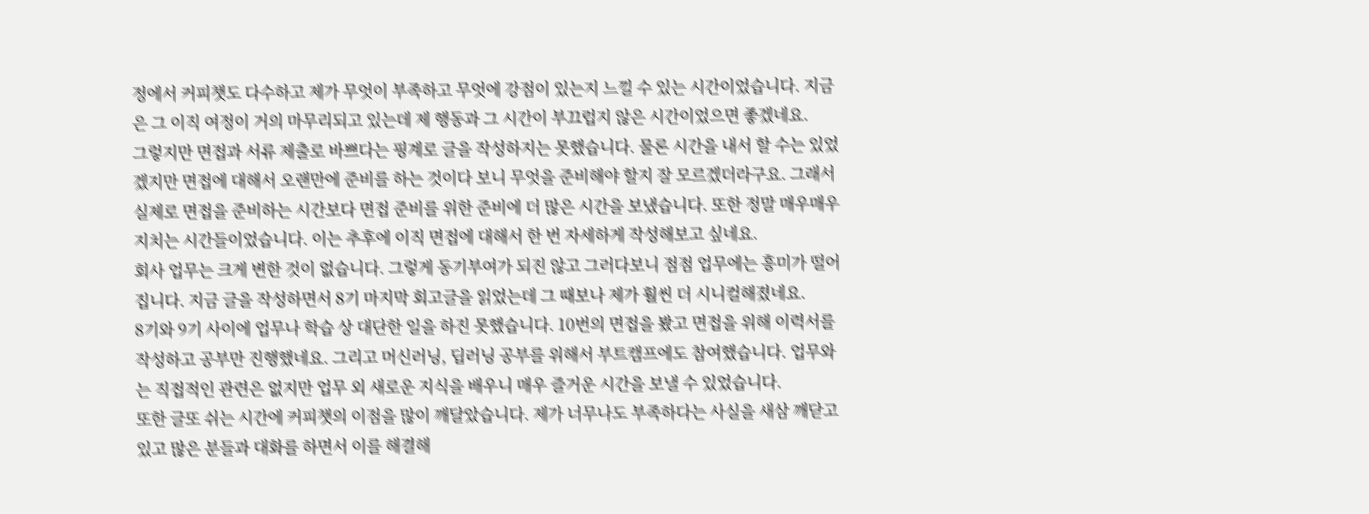정에서 커피챗도 다수하고 제가 무엇이 부족하고 무엇에 강점이 있는지 느낄 수 있는 시간이었습니다. 지금은 그 이직 여정이 거의 마무리되고 있는데 제 행동과 그 시간이 부끄럽지 않은 시간이었으면 좋겠네요.
그렇지만 면접과 서류 제출로 바쁘다는 핑계로 글을 작성하지는 못했습니다. 물론 시간을 내서 할 수는 있었겠지만 면접에 대해서 오랜만에 준비를 하는 것이다 보니 무엇을 준비해야 할지 잘 모르겠더라구요. 그래서 실제로 면접을 준비하는 시간보다 면접 준비를 위한 준비에 더 많은 시간을 보냈습니다. 또한 정말 매우매우 지치는 시간들이었습니다. 이는 추후에 이직 면접에 대해서 한 번 자세하게 작성해보고 싶네요.
회사 업무는 크게 변한 것이 없습니다. 그렇게 동기부여가 되진 않고 그러다보니 점점 업무에는 흥미가 떨어집니다. 지금 글을 작성하면서 8기 마지막 회고글을 읽었는데 그 때보나 제가 훨씬 더 시니컬해졌네요.
8기와 9기 사이에 업무나 학습 상 대단한 일을 하진 못했습니다. 10번의 면접을 봤고 면접을 위해 이력서를 작성하고 공부만 진행했네요. 그리고 머신러닝, 딥러닝 공부를 위해서 부트캠프에도 참여했습니다. 업무와는 직접적인 관련은 없지만 업무 외 새로운 지식을 배우니 매우 즐거운 시간을 보낼 수 있었습니다.
또한 글또 쉬는 시간에 커피챗의 이점을 많이 깨달았습니다. 제가 너무나도 부족하다는 사실을 새삼 깨닫고 있고 많은 분들과 대화를 하면서 이를 해결해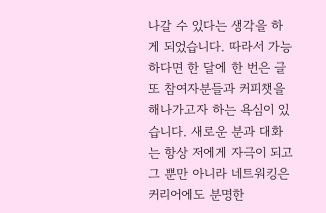나갈 수 있다는 생각을 하게 되었습니다. 따라서 가능하다면 한 달에 한 번은 글또 참여자분들과 커피챗을 해나가고자 하는 욕심이 있습니다. 새로운 분과 대화는 항상 저에게 자극이 되고 그 뿐만 아니라 네트워킹은 커리어에도 분명한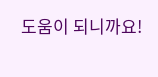도움이 되니까요!